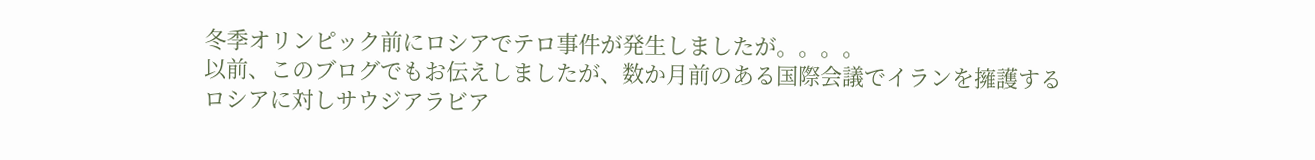冬季オリンピック前にロシアでテロ事件が発生しましたが。。。。
以前、このブログでもお伝えしましたが、数か月前のある国際会議でイランを擁護するロシアに対しサウジアラビア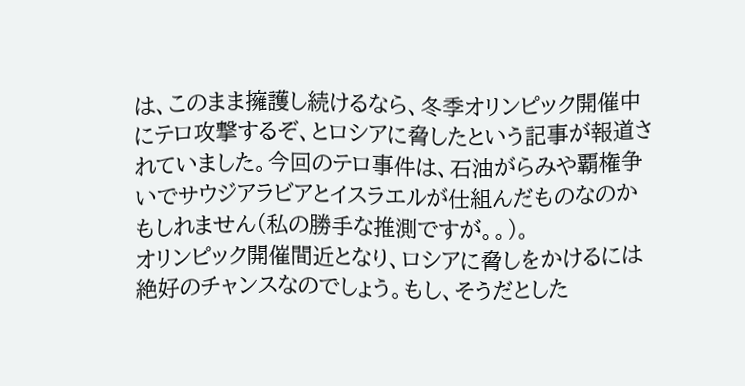は、このまま擁護し続けるなら、冬季オリンピック開催中にテロ攻撃するぞ、とロシアに脅したという記事が報道されていました。今回のテロ事件は、石油がらみや覇権争いでサウジアラビアとイスラエルが仕組んだものなのかもしれません(私の勝手な推測ですが。。)。
オリンピック開催間近となり、ロシアに脅しをかけるには絶好のチャンスなのでしょう。もし、そうだとした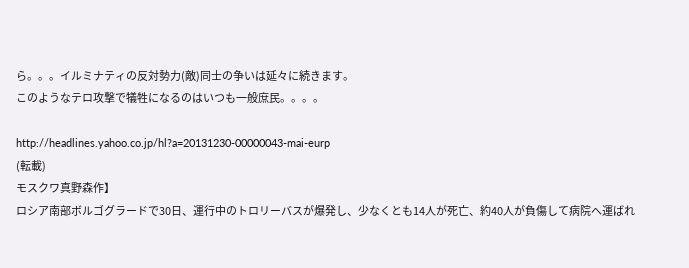ら。。。イルミナティの反対勢力(敵)同士の争いは延々に続きます。
このようなテロ攻撃で犠牲になるのはいつも一般庶民。。。。

http://headlines.yahoo.co.jp/hl?a=20131230-00000043-mai-eurp
(転載)
モスクワ真野森作】
ロシア南部ボルゴグラードで30日、運行中のトロリーバスが爆発し、少なくとも14人が死亡、約40人が負傷して病院へ運ばれ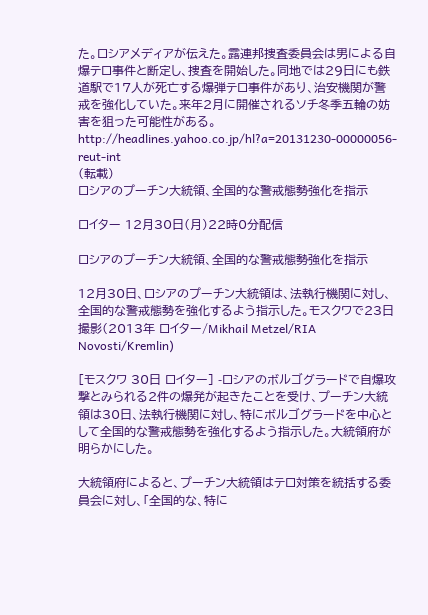た。ロシアメディアが伝えた。露連邦捜査委員会は男による自爆テロ事件と断定し、捜査を開始した。同地では29日にも鉄道駅で17人が死亡する爆弾テロ事件があり、治安機関が警戒を強化していた。来年2月に開催されるソチ冬季五輪の妨害を狙った可能性がある。
http://headlines.yahoo.co.jp/hl?a=20131230-00000056-reut-int
(転載)
ロシアのプーチン大統領、全国的な警戒態勢強化を指示

ロイター 12月30日(月)22時0分配信

ロシアのプーチン大統領、全国的な警戒態勢強化を指示

12月30日、ロシアのプーチン大統領は、法執行機関に対し、全国的な警戒態勢を強化するよう指示した。モスクワで23日撮影(2013年 ロイター/Mikhail Metzel/RIA Novosti/Kremlin)

[モスクワ 30日 ロイター] -ロシアのボルゴグラードで自爆攻撃とみられる2件の爆発が起きたことを受け、プーチン大統領は30日、法執行機関に対し、特にボルゴグラードを中心として全国的な警戒態勢を強化するよう指示した。大統領府が明らかにした。

大統領府によると、プーチン大統領はテロ対策を統括する委員会に対し、「全国的な、特に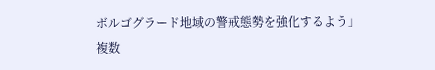ボルゴグラード地域の警戒態勢を強化するよう」複数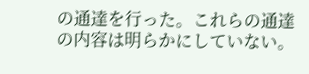の通達を行った。これらの通達の内容は明らかにしていない。